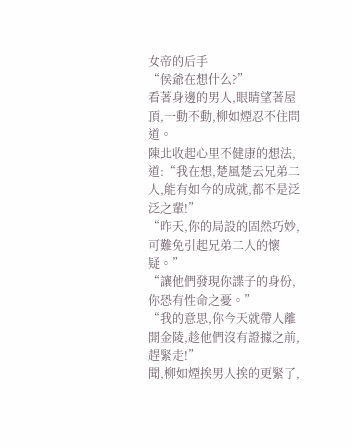女帝的后手
“侯爺在想什么?”
看著身邊的男人,眼睛望著屋頂,一動不動,柳如煙忍不住問道。
陳北收起心里不健康的想法,道:“我在想,楚風楚云兄弟二人,能有如今的成就,都不是泛泛之輩!”
“昨天,你的局設的固然巧妙,可難免引起兄弟二人的懷疑。”
“讓他們發現你諜子的身份,你恐有性命之憂。”
“我的意思,你今天就帶人離開金陵,趁他們沒有證據之前,趕緊走!”
聞,柳如煙挨男人挨的更緊了,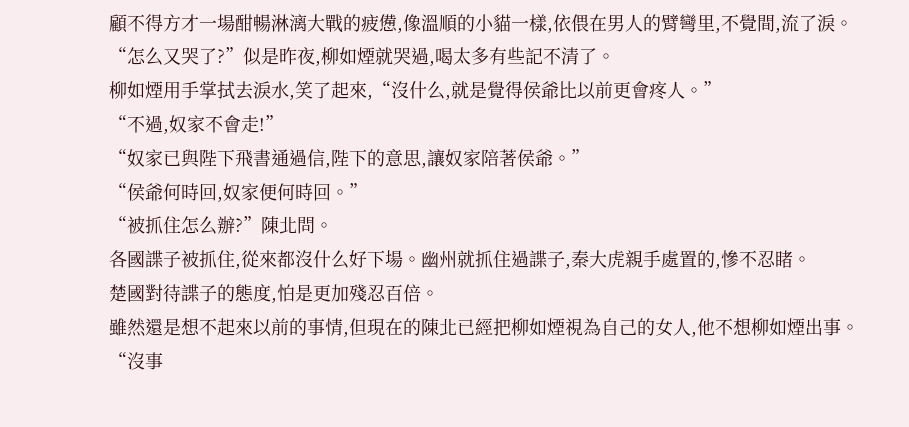顧不得方才一場酣暢淋漓大戰的疲憊,像溫順的小貓一樣,依偎在男人的臂彎里,不覺間,流了淚。
“怎么又哭了?”似是昨夜,柳如煙就哭過,喝太多有些記不清了。
柳如煙用手掌拭去淚水,笑了起來,“沒什么,就是覺得侯爺比以前更會疼人。”
“不過,奴家不會走!”
“奴家已與陛下飛書通過信,陛下的意思,讓奴家陪著侯爺。”
“侯爺何時回,奴家便何時回。”
“被抓住怎么辦?”陳北問。
各國諜子被抓住,從來都沒什么好下場。幽州就抓住過諜子,秦大虎親手處置的,慘不忍睹。
楚國對待諜子的態度,怕是更加殘忍百倍。
雖然還是想不起來以前的事情,但現在的陳北已經把柳如煙視為自己的女人,他不想柳如煙出事。
“沒事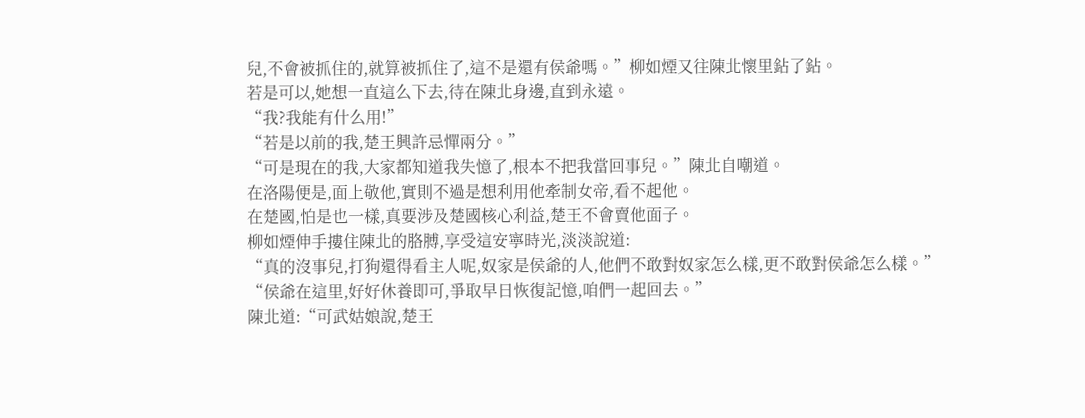兒,不會被抓住的,就算被抓住了,這不是還有侯爺嗎。”柳如煙又往陳北懷里鉆了鉆。
若是可以,她想一直這么下去,待在陳北身邊,直到永遠。
“我?我能有什么用!”
“若是以前的我,楚王興許忌憚兩分。”
“可是現在的我,大家都知道我失憶了,根本不把我當回事兒。”陳北自嘲道。
在洛陽便是,面上敬他,實則不過是想利用他牽制女帝,看不起他。
在楚國,怕是也一樣,真要涉及楚國核心利益,楚王不會賣他面子。
柳如煙伸手摟住陳北的胳膊,享受這安寧時光,淡淡說道:
“真的沒事兒,打狗還得看主人呢,奴家是侯爺的人,他們不敢對奴家怎么樣,更不敢對侯爺怎么樣。”
“侯爺在這里,好好休養即可,爭取早日恢復記憶,咱們一起回去。”
陳北道:“可武姑娘說,楚王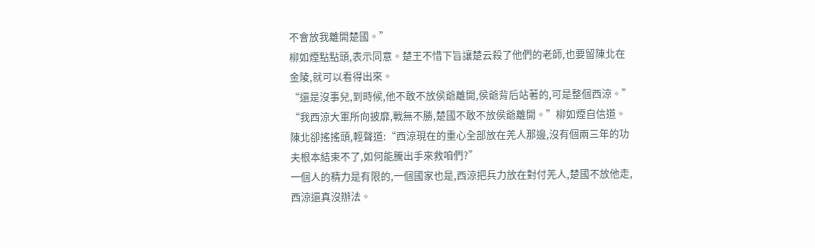不會放我離開楚國。”
柳如煙點點頭,表示同意。楚王不惜下旨讓楚云殺了他們的老師,也要留陳北在金陵,就可以看得出來。
“還是沒事兒,到時候,他不敢不放侯爺離開,侯爺背后站著的,可是整個西涼。”
“我西涼大軍所向披靡,戰無不勝,楚國不敢不放侯爺離開。”柳如煙自信道。
陳北卻搖搖頭,輕聲道:“西涼現在的重心全部放在羌人那邊,沒有個兩三年的功夫根本結束不了,如何能騰出手來救咱們?”
一個人的精力是有限的,一個國家也是,西涼把兵力放在對付羌人,楚國不放他走,西涼還真沒辦法。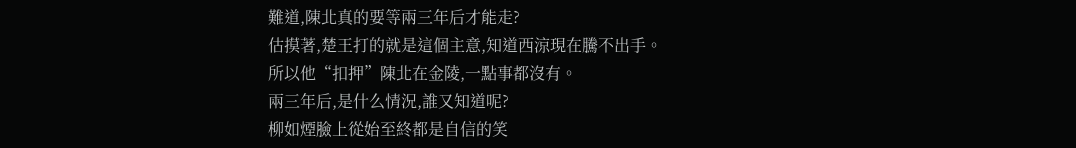難道,陳北真的要等兩三年后才能走?
估摸著,楚王打的就是這個主意,知道西涼現在騰不出手。
所以他“扣押”陳北在金陵,一點事都沒有。
兩三年后,是什么情況,誰又知道呢?
柳如煙臉上從始至終都是自信的笑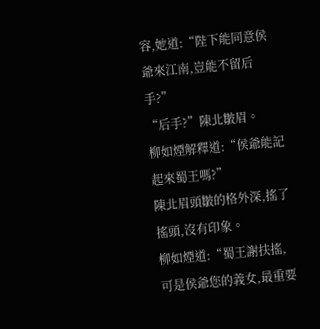容,她道:“陛下能同意侯爺來江南,豈能不留后手?”
“后手?”陳北皺眉。
柳如煙解釋道:“侯爺能記起來蜀王嗎?”
陳北眉頭皺的格外深,搖了搖頭,沒有印象。
柳如煙道:“蜀王謝扶搖,可是侯爺您的義女,最重要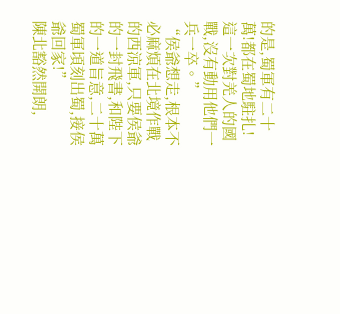的是,蜀軍有二十萬!都在蜀地駐扎!這一次對羌人的國戰,沒有動用他們一兵一卒。”
“侯爺想走,根本不必麻煩在北境作戰的西涼軍,只要侯爺的一封飛書,和陛下的一道旨意,二十萬蜀軍頃刻出蜀,接侯爺回家!”
陳北豁然開朗,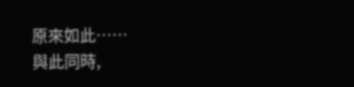原來如此……
與此同時,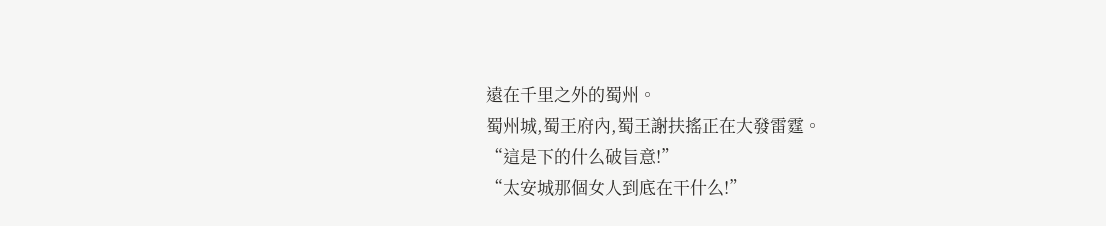遠在千里之外的蜀州。
蜀州城,蜀王府內,蜀王謝扶搖正在大發雷霆。
“這是下的什么破旨意!”
“太安城那個女人到底在干什么!”